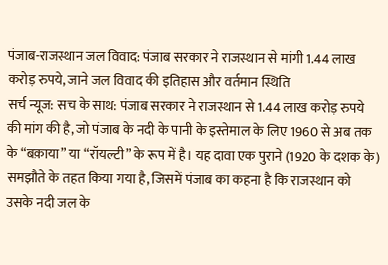पंजाब-राजस्थान जल विवाद: पंजाब सरकार ने राजस्थान से मांगी 1.44 लाख करोड़ रुपये, जाने जल विवाद की इतिहास और वर्तमान स्थिति
सर्च न्यूज: सच के साथ: पंजाब सरकार ने राजस्थान से 1.44 लाख करोड़ रुपये की मांग की है, जो पंजाब के नदी के पानी के इस्तेमाल के लिए 1960 से अब तक के “बक़ाया” या “रॉयल्टी” के रूप में है। यह दावा एक पुराने (1920 के दशक के) समझौते के तहत किया गया है, जिसमें पंजाब का कहना है कि राजस्थान को उसके नदी जल के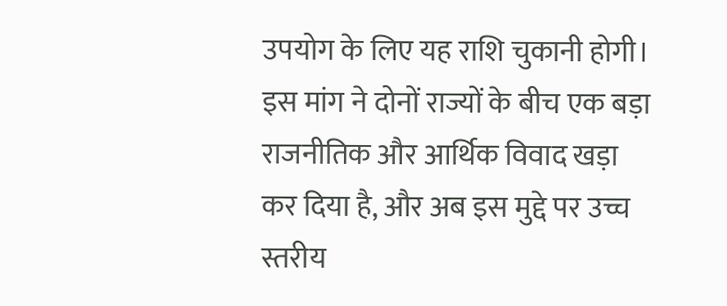उपयोग के लिए यह राशि चुकानी होगी। इस मांग ने दोनों राज्यों के बीच एक बड़ा राजनीतिक और आर्थिक विवाद खड़ा कर दिया है, और अब इस मुद्दे पर उच्च स्तरीय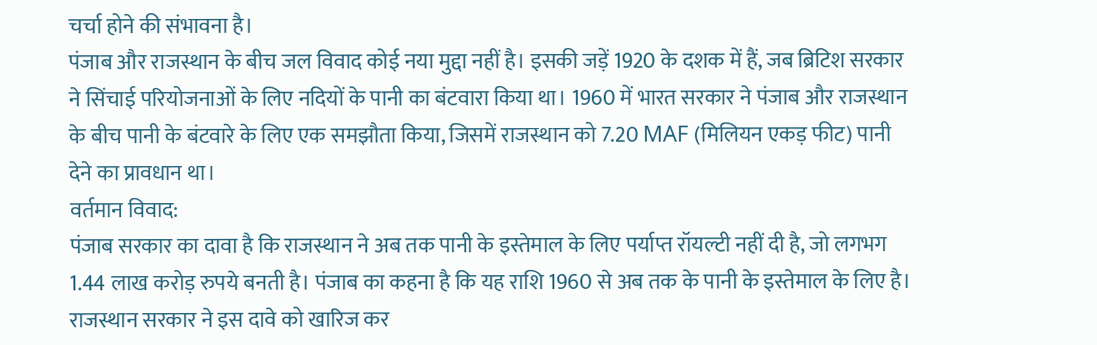चर्चा होने की संभावना है।
पंजाब और राजस्थान के बीच जल विवाद कोई नया मुद्दा नहीं है। इसकी जड़ें 1920 के दशक में हैं, जब ब्रिटिश सरकार ने सिंचाई परियोजनाओं के लिए नदियों के पानी का बंटवारा किया था। 1960 में भारत सरकार ने पंजाब और राजस्थान के बीच पानी के बंटवारे के लिए एक समझौता किया, जिसमें राजस्थान को 7.20 MAF (मिलियन एकड़ फीट) पानी देने का प्रावधान था।
वर्तमान विवाद:
पंजाब सरकार का दावा है कि राजस्थान ने अब तक पानी के इस्तेमाल के लिए पर्याप्त रॉयल्टी नहीं दी है, जो लगभग 1.44 लाख करोड़ रुपये बनती है। पंजाब का कहना है कि यह राशि 1960 से अब तक के पानी के इस्तेमाल के लिए है। राजस्थान सरकार ने इस दावे को खारिज कर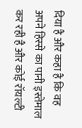दिया है और कहा है कि वह अपने हिस्से का पानी इस्तेमाल कर रही है और कोई रॉयल्टी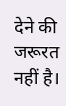देने की जरूरत नहीं है।